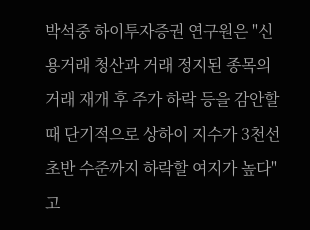박석중 하이투자증권 연구원은 "신용거래 청산과 거래 정지된 종목의 거래 재개 후 주가 하락 등을 감안할 때 단기적으로 상하이 지수가 3천선 초반 수준까지 하락할 여지가 높다"고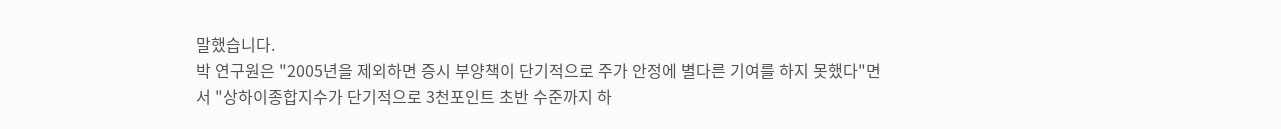말했습니다.
박 연구원은 "2005년을 제외하면 증시 부양책이 단기적으로 주가 안정에 별다른 기여를 하지 못했다"면서 "상하이종합지수가 단기적으로 3천포인트 초반 수준까지 하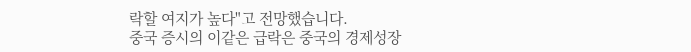락할 여지가 높다"고 전망했습니다.
중국 증시의 이같은 급락은 중국의 경제성장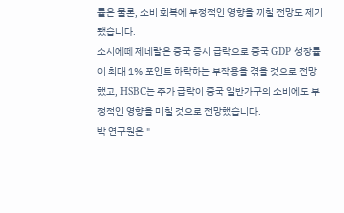률은 물론, 소비 회복에 부정적인 영향을 끼칠 전망도 제기됐습니다.
소시에떼 제네랄은 중국 증시 급락으로 중국 GDP 성장률이 최대 1% 포인트 하락하는 부작용을 겪을 것으로 전망했고, HSBC는 주가 급락이 중국 일반가구의 소비에도 부정적인 영향을 미칠 것으로 전망했습니다.
박 연구원은 "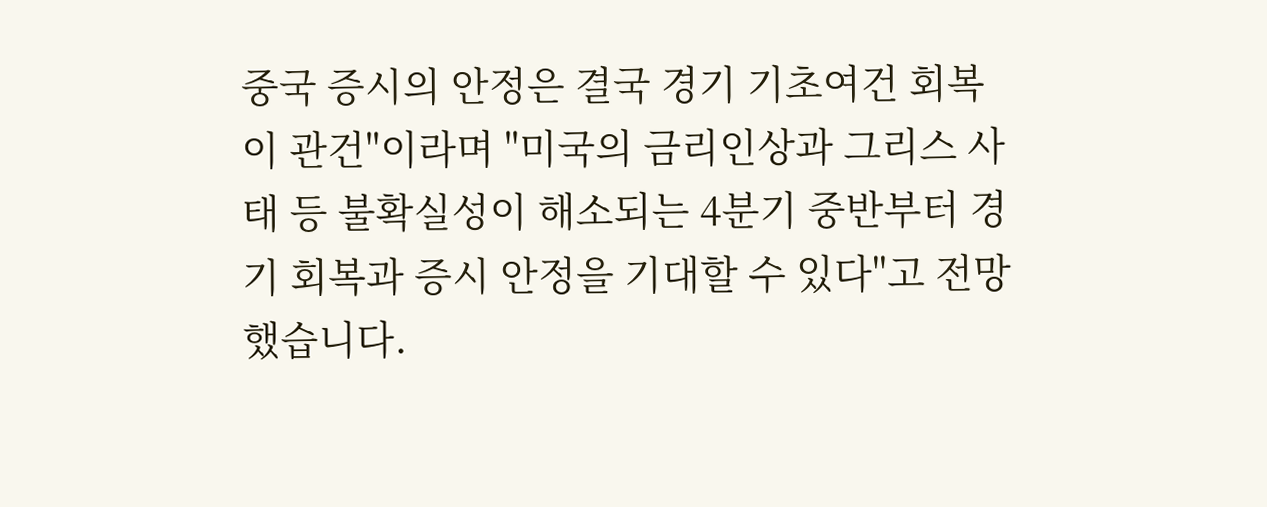중국 증시의 안정은 결국 경기 기초여건 회복이 관건"이라며 "미국의 금리인상과 그리스 사태 등 불확실성이 해소되는 4분기 중반부터 경기 회복과 증시 안정을 기대할 수 있다"고 전망했습니다.